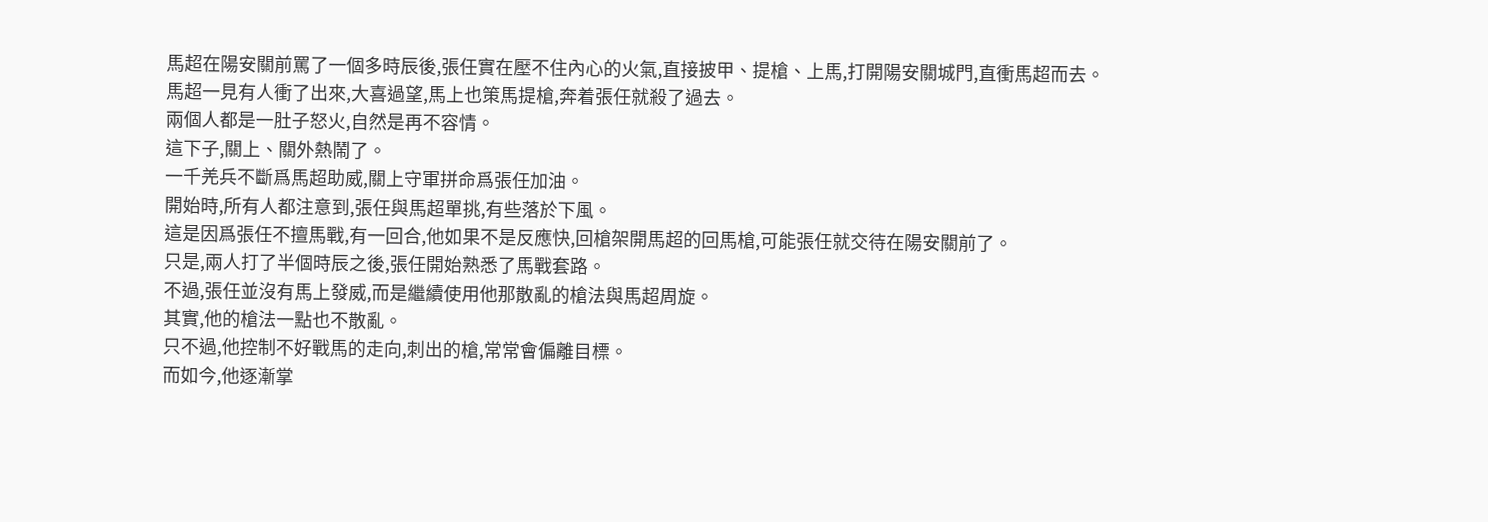馬超在陽安關前罵了一個多時辰後,張任實在壓不住內心的火氣,直接披甲、提槍、上馬,打開陽安關城門,直衝馬超而去。
馬超一見有人衝了出來,大喜過望,馬上也策馬提槍,奔着張任就殺了過去。
兩個人都是一肚子怒火,自然是再不容情。
這下子,關上、關外熱鬧了。
一千羌兵不斷爲馬超助威,關上守軍拼命爲張任加油。
開始時,所有人都注意到,張任與馬超單挑,有些落於下風。
這是因爲張任不擅馬戰,有一回合,他如果不是反應快,回槍架開馬超的回馬槍,可能張任就交待在陽安關前了。
只是,兩人打了半個時辰之後,張任開始熟悉了馬戰套路。
不過,張任並沒有馬上發威,而是繼續使用他那散亂的槍法與馬超周旋。
其實,他的槍法一點也不散亂。
只不過,他控制不好戰馬的走向,刺出的槍,常常會偏離目標。
而如今,他逐漸掌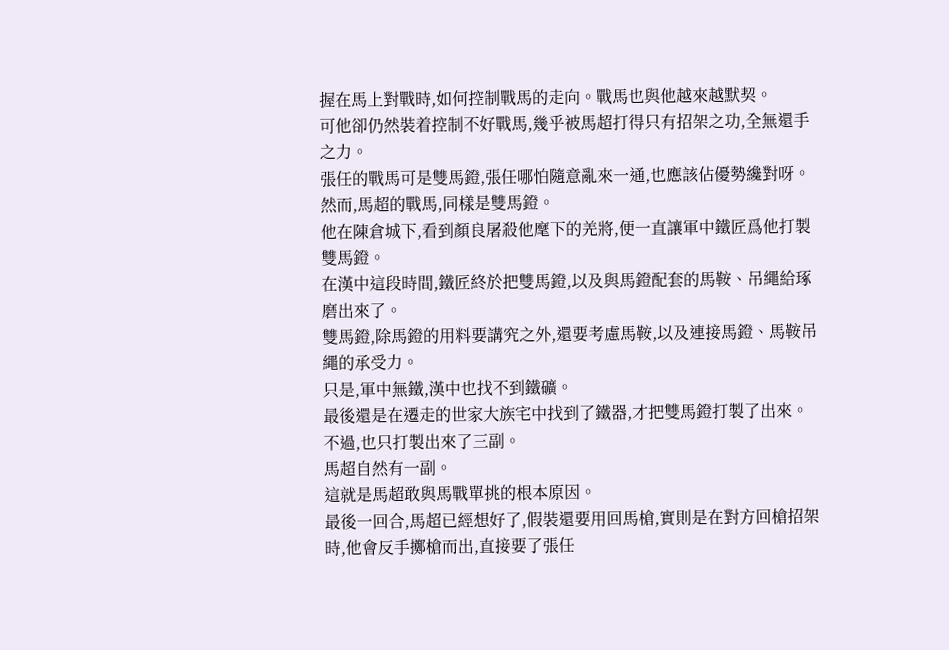握在馬上對戰時,如何控制戰馬的走向。戰馬也與他越來越默契。
可他卻仍然裝着控制不好戰馬,幾乎被馬超打得只有招架之功,全無還手之力。
張任的戰馬可是雙馬鐙,張任哪怕隨意亂來一通,也應該佔優勢纔對呀。
然而,馬超的戰馬,同樣是雙馬鐙。
他在陳倉城下,看到顏良屠殺他麾下的羌將,便一直讓軍中鐵匠爲他打製雙馬鐙。
在漢中這段時間,鐵匠終於把雙馬鐙,以及與馬鐙配套的馬鞍、吊繩給琢磨出來了。
雙馬鐙,除馬鐙的用料要講究之外,還要考慮馬鞍,以及連接馬鐙、馬鞍吊繩的承受力。
只是,軍中無鐵,漢中也找不到鐵礦。
最後還是在遷走的世家大族宅中找到了鐵器,才把雙馬鐙打製了出來。
不過,也只打製出來了三副。
馬超自然有一副。
這就是馬超敢與馬戰單挑的根本原因。
最後一回合,馬超已經想好了,假裝還要用回馬槍,實則是在對方回槍招架時,他會反手擲槍而出,直接要了張任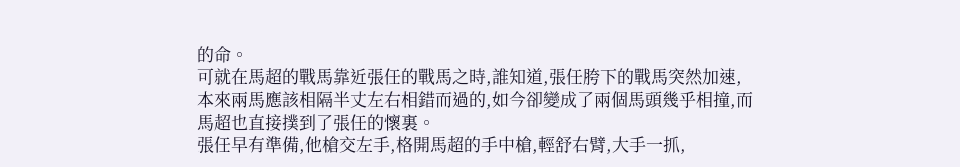的命。
可就在馬超的戰馬靠近張任的戰馬之時,誰知道,張任胯下的戰馬突然加速,本來兩馬應該相隔半丈左右相錯而過的,如今卻變成了兩個馬頭幾乎相撞,而馬超也直接撲到了張任的懷裏。
張任早有準備,他槍交左手,格開馬超的手中槍,輕舒右臂,大手一抓,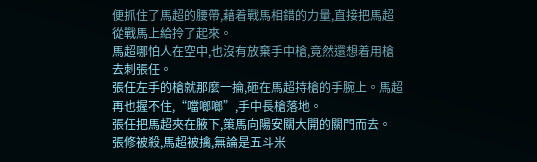便抓住了馬超的腰帶,藉着戰馬相錯的力量,直接把馬超從戰馬上給拎了起來。
馬超哪怕人在空中,也沒有放棄手中槍,竟然還想着用槍去刺張任。
張任左手的槍就那麼一掄,砸在馬超持槍的手腕上。馬超再也握不住,“噹啷啷”,手中長槍落地。
張任把馬超夾在腋下,策馬向陽安關大開的關門而去。
張修被殺,馬超被擒,無論是五斗米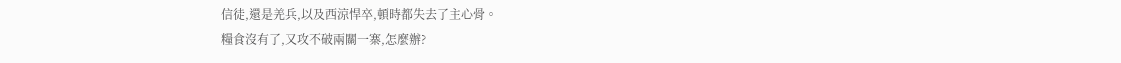信徒,還是羌兵,以及西涼悍卒,頓時都失去了主心骨。
糧食沒有了,又攻不破兩關一寨,怎麼辦?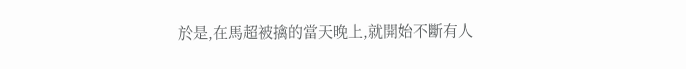於是,在馬超被擒的當天晚上,就開始不斷有人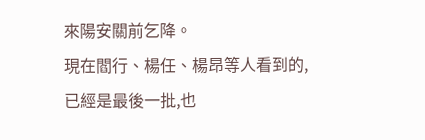來陽安關前乞降。
現在閻行、楊任、楊昂等人看到的,已經是最後一批,也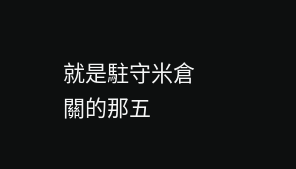就是駐守米倉關的那五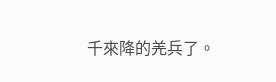千來降的羌兵了。